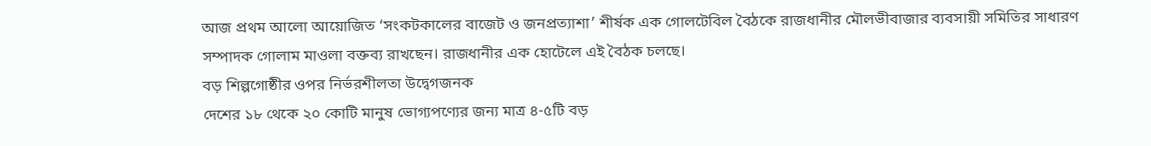আজ প্রথম আলো আয়োজিত ‘সংকটকালের বাজেট ও জনপ্রত্যাশা’ শীর্ষক এক গোলটেবিল বৈঠকে রাজধানীর মৌলভীবাজার ব্যবসায়ী সমিতির সাধারণ সম্পাদক গোলাম মাওলা বক্তব্য রাখছেন। রাজধানীর এক হোটেলে এই বৈঠক চলছে।
বড় শিল্পগোষ্ঠীর ওপর নির্ভরশীলতা উদ্বেগজনক
দেশের ১৮ থেকে ২০ কোটি মানুষ ভোগ্যপণ্যের জন্য মাত্র ৪-৫টি বড়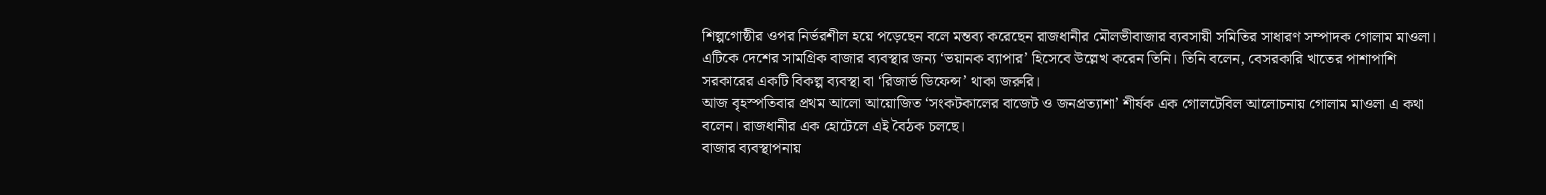শিল্পগোষ্ঠীর ওপর নির্ভরশীল হয়ে পড়েছেন বলে মন্তব্য করেছেন রাজধানীর মৌলভীবাজার ব্যবসায়ী সমিতির সাধারণ সম্পাদক গোলাম মাওলা। এটিকে দেশের সামগ্রিক বাজার ব্যবস্থার জন্য ‘ভয়ানক ব্যাপার’ হিসেবে উল্লেখ করেন তিনি। তিনি বলেন, বেসরকারি খাতের পাশাপাশি সরকারের একটি বিকল্প ব্যবস্থা বা ‘রিজার্ভ ডিফেন্স’ থাকা জরুরি।
আজ বৃহস্পতিবার প্রথম আলো আয়োজিত ‘সংকটকালের বাজেট ও জনপ্রত্যাশা’ শীর্ষক এক গোলটেবিল আলোচনায় গোলাম মাওলা এ কথা বলেন। রাজধানীর এক হোটেলে এই বৈঠক চলছে।
বাজার ব্যবস্থাপনায়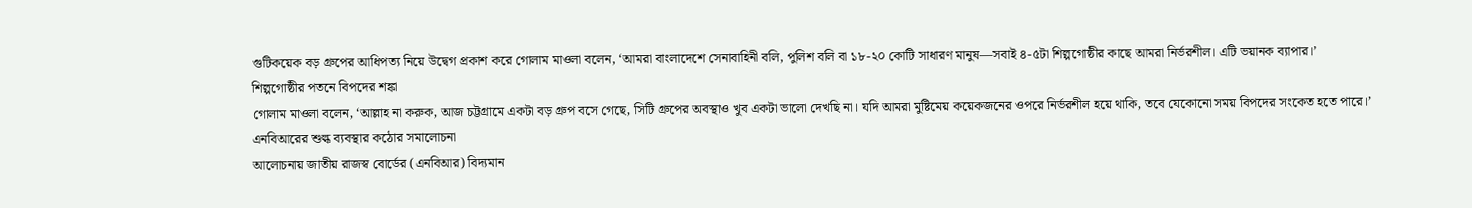গুটিকয়েক বড় গ্রুপের আধিপত্য নিয়ে উদ্বেগ প্রকাশ করে গোলাম মাওলা বলেন, ‘আমরা বাংলাদেশে সেনাবাহিনী বলি, পুলিশ বলি বা ১৮-২০ কোটি সাধারণ মানুষ—সবাই ৪-৫টা শিল্পগোষ্ঠীর কাছে আমরা নির্ভরশীল। এটি ভয়ানক ব্যাপার।’
শিল্পগোষ্ঠীর পতনে বিপদের শঙ্কা
গোলাম মাওলা বলেন, ‘আল্লাহ না করুক, আজ চট্টগ্রামে একটা বড় গ্রুপ বসে গেছে, সিটি গ্রুপের অবস্থাও খুব একটা ভালো দেখছি না। যদি আমরা মুষ্টিমেয় কয়েকজনের ওপরে নির্ভরশীল হয়ে থাকি, তবে যেকোনো সময় বিপদের সংকেত হতে পারে।’
এনবিআরের শুল্ক ব্যবস্থার কঠোর সমালোচনা
আলোচনায় জাতীয় রাজস্ব বোর্ডের (এনবিআর) বিদ্যমান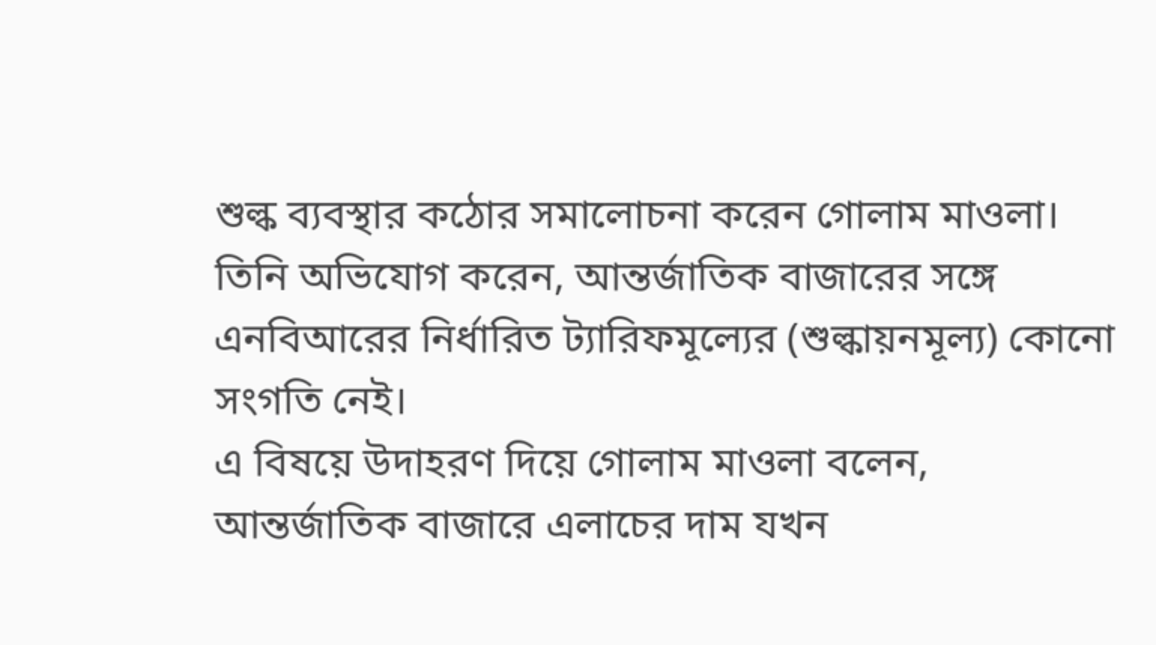শুল্ক ব্যবস্থার কঠোর সমালোচনা করেন গোলাম মাওলা। তিনি অভিযোগ করেন, আন্তর্জাতিক বাজারের সঙ্গে এনবিআরের নির্ধারিত ট্যারিফমূল্যের (শুল্কায়নমূল্য) কোনো সংগতি নেই।
এ বিষয়ে উদাহরণ দিয়ে গোলাম মাওলা বলেন, আন্তর্জাতিক বাজারে এলাচের দাম যখন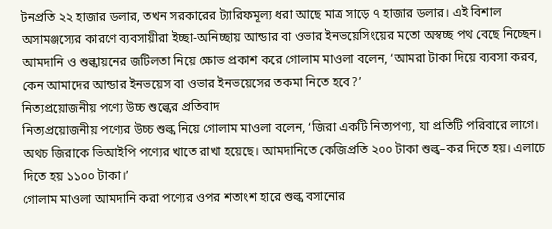টনপ্রতি ২২ হাজার ডলার, তখন সরকারের ট্যারিফমূল্য ধরা আছে মাত্র সাড়ে ৭ হাজার ডলার। এই বিশাল অসামঞ্জস্যের কারণে ব্যবসায়ীরা ইচ্ছা-অনিচ্ছায় আন্ডার বা ওভার ইনভয়েসিংয়ের মতো অস্বচ্ছ পথ বেছে নিচ্ছেন।
আমদানি ও শুল্কায়নের জটিলতা নিয়ে ক্ষোভ প্রকাশ করে গোলাম মাওলা বলেন, ‘আমরা টাকা দিয়ে ব্যবসা করব, কেন আমাদের আন্ডার ইনভয়েস বা ওভার ইনভয়েসের তকমা নিতে হবে?’
নিত্যপ্রয়োজনীয় পণ্যে উচ্চ শুল্কের প্রতিবাদ
নিত্যপ্রয়োজনীয় পণ্যের উচ্চ শুল্ক নিয়ে গোলাম মাওলা বলেন, ‘জিরা একটি নিত্যপণ্য, যা প্রতিটি পরিবারে লাগে। অথচ জিরাকে ভিআইপি পণ্যের খাতে রাখা হয়েছে। আমদানিতে কেজিপ্রতি ২০০ টাকা শুল্ক–কর দিতে হয়। এলাচে দিতে হয় ১১০০ টাকা।’
গোলাম মাওলা আমদানি করা পণ্যের ওপর শতাংশ হারে শুল্ক বসানোর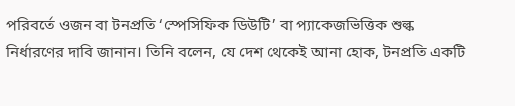পরিবর্তে ওজন বা টনপ্রতি ‘স্পেসিফিক ডিউটি’ বা প্যাকেজভিত্তিক শুল্ক নির্ধারণের দাবি জানান। তিনি বলেন, যে দেশ থেকেই আনা হোক, টনপ্রতি একটি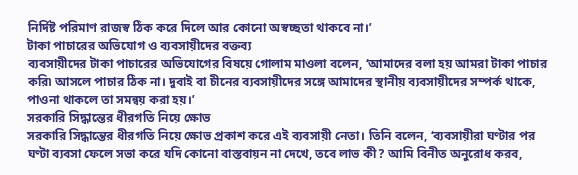নির্দিষ্ট পরিমাণ রাজস্ব ঠিক করে দিলে আর কোনো অস্বচ্ছতা থাকবে না।’
টাকা পাচারের অভিযোগ ও ব্যবসায়ীদের বক্তব্য
ব্যবসায়ীদের টাকা পাচারের অভিযোগের বিষয়ে গোলাম মাওলা বলেন, ‘আমাদের বলা হয় আমরা টাকা পাচার করি৷ আসলে পাচার ঠিক না। দুবাই বা চীনের ব্যবসায়ীদের সঙ্গে আমাদের স্থানীয় ব্যবসায়ীদের সম্পর্ক থাকে, পাওনা থাকলে তা সমন্বয় করা হয়।’
সরকারি সিদ্ধান্তের ধীরগতি নিয়ে ক্ষোভ
সরকারি সিদ্ধান্তের ধীরগতি নিয়ে ক্ষোভ প্রকাশ করে এই ব্যবসায়ী নেতা। তিনি বলেন, ‘ব্যবসায়ীরা ঘণ্টার পর ঘণ্টা ব্যবসা ফেলে সভা করে যদি কোনো বাস্তবায়ন না দেখে, তবে লাভ কী? আমি বিনীত অনুরোধ করব,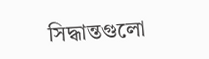সিদ্ধান্তগুলো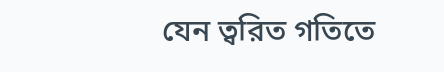যেন ত্বরিত গতিতে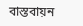বাস্তবায়ন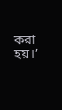করা হয়।’